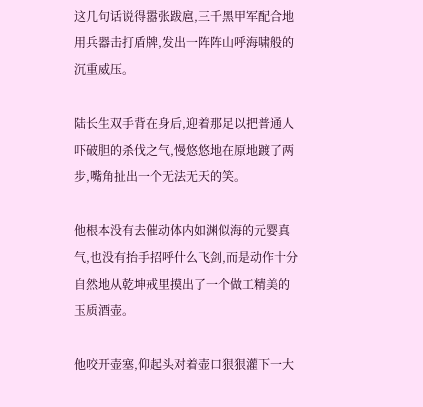这几句话说得嚣张跋扈,三千黑甲军配合地用兵器击打盾牌,发出一阵阵山呼海啸般的沉重威压。

陆长生双手背在身后,迎着那足以把普通人吓破胆的杀伐之气,慢悠悠地在原地踱了两步,嘴角扯出一个无法无天的笑。

他根本没有去催动体内如渊似海的元婴真气,也没有抬手招呼什么飞剑,而是动作十分自然地从乾坤戒里摸出了一个做工精美的玉质酒壶。

他咬开壶塞,仰起头对着壶口狠狠灌下一大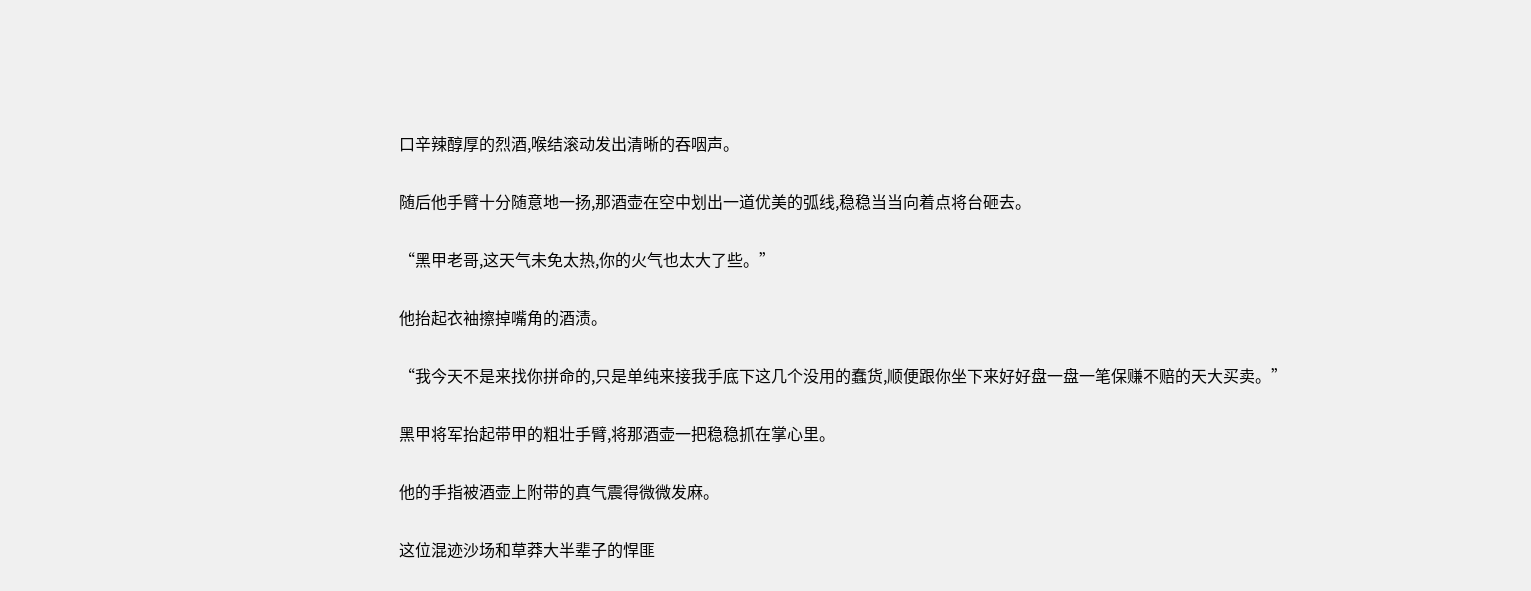口辛辣醇厚的烈酒,喉结滚动发出清晰的吞咽声。

随后他手臂十分随意地一扬,那酒壶在空中划出一道优美的弧线,稳稳当当向着点将台砸去。

“黑甲老哥,这天气未免太热,你的火气也太大了些。”

他抬起衣袖擦掉嘴角的酒渍。

“我今天不是来找你拼命的,只是单纯来接我手底下这几个没用的蠢货,顺便跟你坐下来好好盘一盘一笔保赚不赔的天大买卖。”

黑甲将军抬起带甲的粗壮手臂,将那酒壶一把稳稳抓在掌心里。

他的手指被酒壶上附带的真气震得微微发麻。

这位混迹沙场和草莽大半辈子的悍匪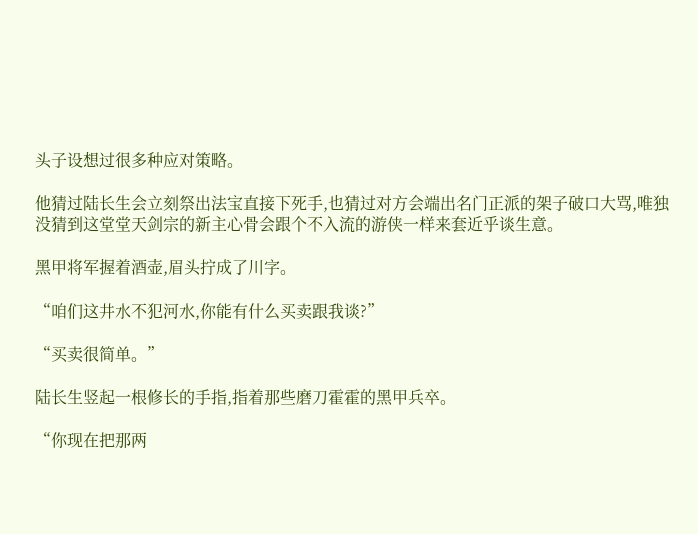头子设想过很多种应对策略。

他猜过陆长生会立刻祭出法宝直接下死手,也猜过对方会端出名门正派的架子破口大骂,唯独没猜到这堂堂天剑宗的新主心骨会跟个不入流的游侠一样来套近乎谈生意。

黑甲将军握着酒壶,眉头拧成了川字。

“咱们这井水不犯河水,你能有什么买卖跟我谈?”

“买卖很简单。”

陆长生竖起一根修长的手指,指着那些磨刀霍霍的黑甲兵卒。

“你现在把那两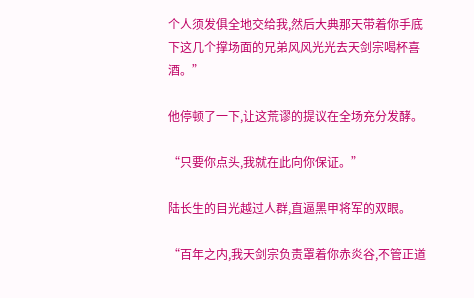个人须发俱全地交给我,然后大典那天带着你手底下这几个撑场面的兄弟风风光光去天剑宗喝杯喜酒。”

他停顿了一下,让这荒谬的提议在全场充分发酵。

“只要你点头,我就在此向你保证。”

陆长生的目光越过人群,直逼黑甲将军的双眼。

“百年之内,我天剑宗负责罩着你赤炎谷,不管正道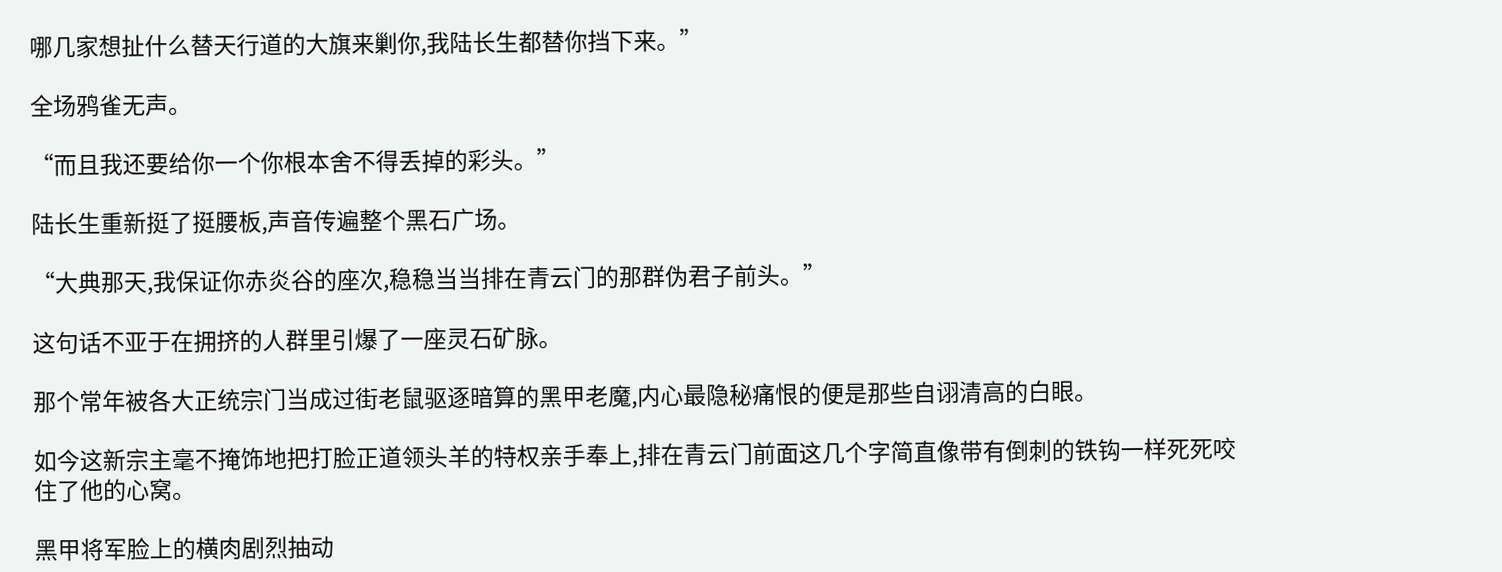哪几家想扯什么替天行道的大旗来剿你,我陆长生都替你挡下来。”

全场鸦雀无声。

“而且我还要给你一个你根本舍不得丢掉的彩头。”

陆长生重新挺了挺腰板,声音传遍整个黑石广场。

“大典那天,我保证你赤炎谷的座次,稳稳当当排在青云门的那群伪君子前头。”

这句话不亚于在拥挤的人群里引爆了一座灵石矿脉。

那个常年被各大正统宗门当成过街老鼠驱逐暗算的黑甲老魔,内心最隐秘痛恨的便是那些自诩清高的白眼。

如今这新宗主毫不掩饰地把打脸正道领头羊的特权亲手奉上,排在青云门前面这几个字简直像带有倒刺的铁钩一样死死咬住了他的心窝。

黑甲将军脸上的横肉剧烈抽动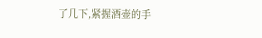了几下,紧握酒壶的手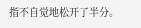指不自觉地松开了半分。